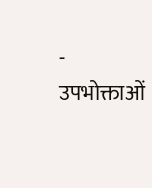- उपभोक्ताओं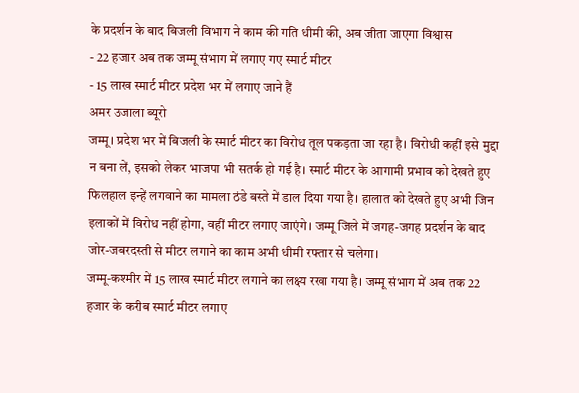के प्रदर्शन के बाद बिजली विभाग ने काम की गति धीमी की, अब जीता जाएगा विश्वास
- 22 हजार अब तक जम्मू संभाग में लगाए गए स्मार्ट मीटर
- 15 लाख स्मार्ट मीटर प्रदेश भर में लगाए जाने हैं
अमर उजाला ब्यूरो
जम्मू। प्रदेश भर में बिजली के स्मार्ट मीटर का विरोध तूल पकड़ता जा रहा है। विरोधी कहीं इसे मुद्दा न बना लें, इसको लेकर भाजपा भी सतर्क हो गई है। स्मार्ट मीटर के आगामी प्रभाव को देखते हुए फिलहाल इन्हें लगवाने का मामला ठंडे बस्ते में डाल दिया गया है। हालात को देखते हुए अभी जिन इलाकों में विरोध नहीं होगा, वहीं मीटर लगाए जाएंगे। जम्मू जिले में जगह-जगह प्रदर्शन के बाद जोर-जबरदस्ती से मीटर लगाने का काम अभी धीमी रफ्तार से चलेगा।
जम्मू-कश्मीर में 15 लाख स्मार्ट मीटर लगाने का लक्ष्य रखा गया है। जम्मू संभाग में अब तक 22 हजार के करीब स्मार्ट मीटर लगाए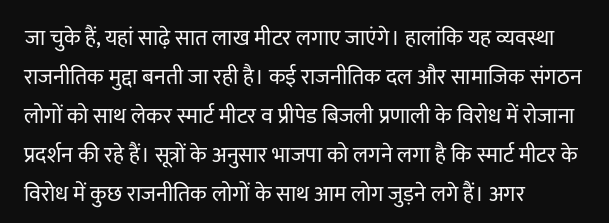जा चुके हैं, यहां साढ़े सात लाख मीटर लगाए जाएंगे। हालांकि यह व्यवस्था राजनीतिक मुद्दा बनती जा रही है। कई राजनीतिक दल और सामाजिक संगठन लोगों को साथ लेकर स्मार्ट मीटर व प्रीपेड बिजली प्रणाली के विरोध में रोजाना प्रदर्शन की रहे हैं। सूत्रों के अनुसार भाजपा को लगने लगा है कि स्मार्ट मीटर के विरोध में कुछ राजनीतिक लोगों के साथ आम लोग जुड़ने लगे हैं। अगर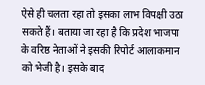ऐसे ही चलता रहा तो इसका लाभ विपक्षी उठा सकते हैं। बताया जा रहा है कि प्रदेश भाजपा के वरिष्ठ नेताओं ने इसकी रिपोर्ट आलाकमान को भेजी है। इसके बाद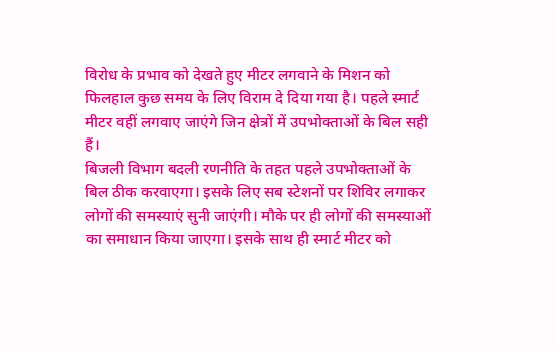विरोध के प्रभाव को देखते हुए मीटर लगवाने के मिशन को फिलहाल कुछ समय के लिए विराम दे दिया गया है। पहले स्मार्ट मीटर वहीं लगवाए जाएंगे जिन क्षेत्रों में उपभोक्ताओं के बिल सही हैं।
बिजली विभाग बदली रणनीति के तहत पहले उपभोक्ताओं के बिल ठीक करवाएगा। इसके लिए सब स्टेशनों पर शिविर लगाकर लोगों की समस्याएं सुनी जाएंगी। मौके पर ही लोगों की समस्याओं का समाधान किया जाएगा। इसके साथ ही स्मार्ट मीटर को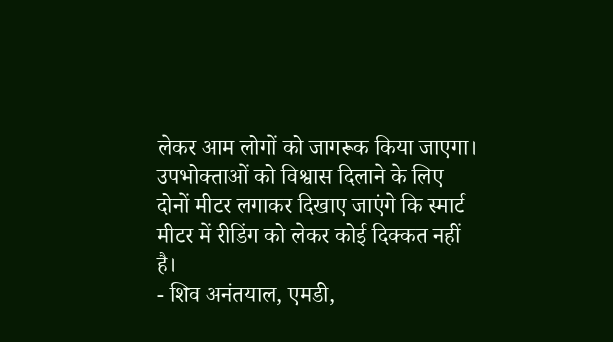लेकर आम लोगों को जागरूक किया जाएगा। उपभोक्ताओं को विश्वास दिलाने के लिए दोनों मीटर लगाकर दिखाए जाएंगे कि स्मार्ट मीटर में रीडिंग को लेकर कोई दिक्कत नहीं है।
- शिव अनंतयाल, एमडी,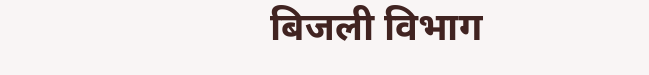बिजली विभाग